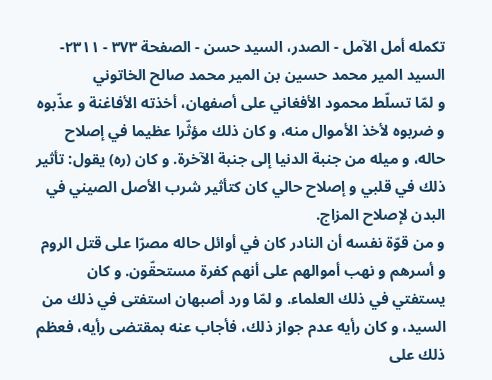تكمله أمل الآمل - الصدر، السيد حسن - الصفحة ٣٧٣ - ٢٣١١-السيد المير محمد حسين بن المير محمد صالح الخاتوني
و لمّا تسلّط محمود الأفغاني على أصفهان، أخذته الأفاغنة و عذّبوه و ضربوه لأخذ الأموال منه، و كان ذلك مؤثّرا عظيما في إصلاح حاله، و ميله من جنبة الدنيا إلى جنبة الآخرة. و كان (ره) يقول: تأثير ذلك في قلبي و إصلاح حالي كان كتأثير شرب الأصل الصيني في البدن لإصلاح المزاج.
و من قوّة نفسه أن النادر كان في أوائل حاله مصرّا على قتل الروم و أسرهم و نهب أموالهم على أنهم كفرة مستحقّون. و كان يستفتي في ذلك العلماء. و لمّا ورد أصبهان استفتى في ذلك من السيد، و كان رأيه عدم جواز ذلك، فأجاب عنه بمقتضى رأيه، فعظم ذلك على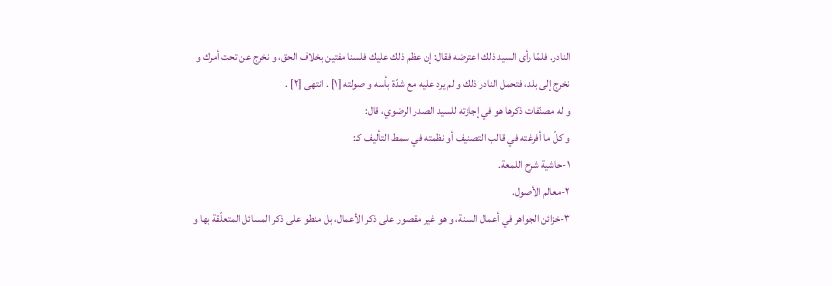النادر. فلمّا رأى السيد ذلك اعترضه فقال: إن عظم ذلك عليك فلسنا مفتين بخلاف الحق، و نخرج عن تحت أمرك و نخرج إلى بلد، فتحمل النادر ذلك و لم يرد عليه مع شدّة بأسه و صولته [١] . انتهى [٢] .
و له مصنّفات ذكرها هو في إجازته للسيد الصدر الرضوي، قال:
و كلّ ما أفرغته في قالب التصنيف أو نظمته في سمط التأليف كـ:
١-حاشية شرح اللمعة.
٢-معالم الأصول.
٣-خزائن الجواهر في أعمال السنة، و هو غير مقصور على ذكر الأعمال، بل منطو على ذكر المسائل المتعلّقة بها و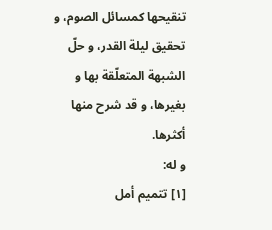تنقيحها كمسائل الصوم، و تحقيق ليلة القدر، و حلّ الشبهة المتعلّقة بها و بغيرها، و قد شرح منها أكثرها.
و له:
[١] تتميم أمل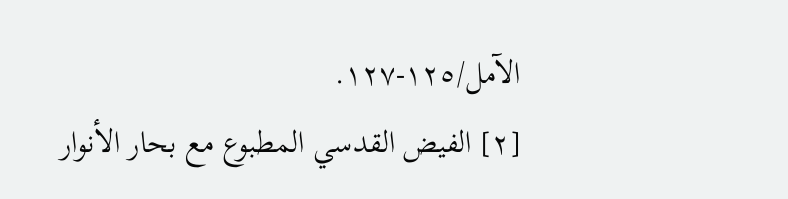الآمل/١٢٥-١٢٧.
[٢] الفيض القدسي المطبوع مع بحار الأنوار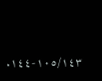١٠٥/١٤٣-١٤٤.